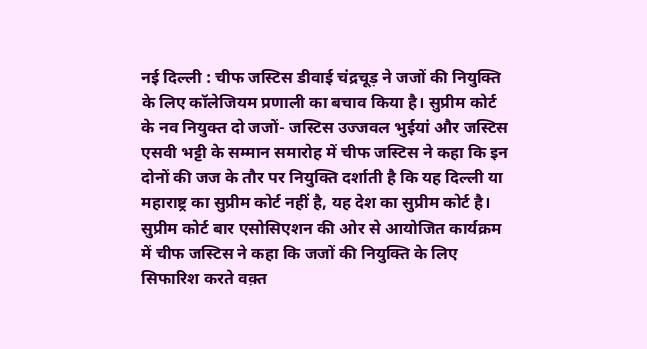नई दिल्ली : चीफ जस्टिस डीवाई चंद्रचूड़ ने जजों की नियुक्ति के लिए कॉलेजियम प्रणाली का बचाव किया है। सुप्रीम कोर्ट के नव नियुक्त दो जजों- जस्टिस उज्जवल भुईयां और जस्टिस एसवी भट्टी के सम्मान समारोह में चीफ जस्टिस ने कहा कि इन दोनों की जज के तौर पर नियुक्ति दर्शाती है कि यह दिल्ली या महाराष्ट्र का सुप्रीम कोर्ट नहीं है, यह देश का सुप्रीम कोर्ट है।
सुप्रीम कोर्ट बार एसोसिएशन की ओर से आयोजित कार्यक्रम में चीफ जस्टिस ने कहा कि जजों की नियुक्ति के लिए सिफारिश करते वक़्त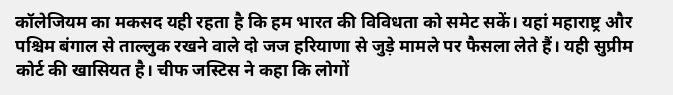कॉलेजियम का मकसद यही रहता है कि हम भारत की विविधता को समेट सकें। यहां महाराष्ट्र और पश्चिम बंगाल से ताल्लुक रखने वाले दो जज हरियाणा से जुड़े मामले पर फैसला लेते हैं। यही सुप्रीम कोर्ट की खासियत है। चीफ जस्टिस ने कहा कि लोगों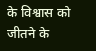के विश्वास को जीतने के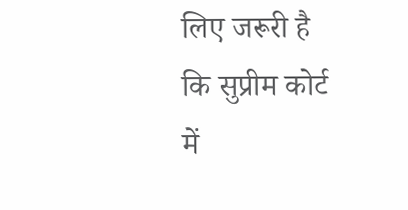लिए जरूरी है कि सुप्रीम कोर्ट में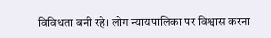विविधता बनी रहे। लोग न्यायपालिका पर विश्वास करना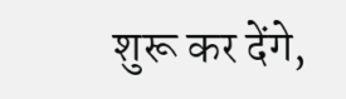शुरू कर देंगे,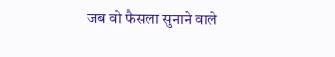जब वो फैसला सुनाने वाले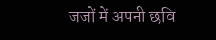जजों में अपनी छवि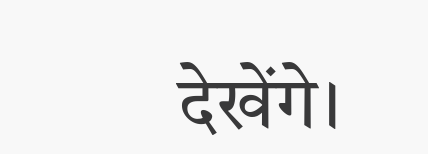देखेंगे।